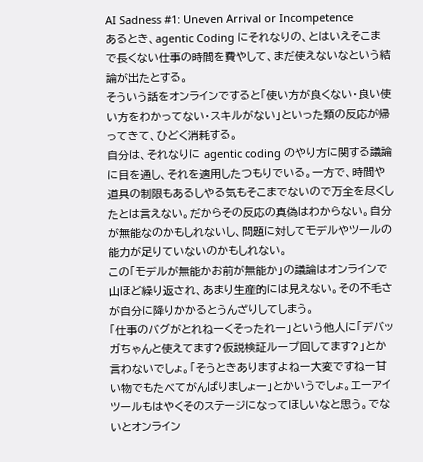AI Sadness #1: Uneven Arrival or Incompetence
あるとき、agentic Coding にそれなりの、とはいえそこまで長くない仕事の時間を費やして、まだ使えないなという結論が出たとする。
そういう話をオンラインですると「使い方が良くない・良い使い方をわかってない・スキルがない」といった類の反応が帰ってきて、ひどく消耗する。
自分は、それなりに agentic coding のやり方に関する議論に目を通し、それを適用したつもりでいる。一方で、時間や道具の制限もあるしやる気もそこまでないので万全を尽くしたとは言えない。だからその反応の真偽はわからない。自分が無能なのかもしれないし、問題に対してモデルやツールの能力が足りていないのかもしれない。
この「モデルが無能かお前が無能か」の議論はオンラインで山ほど繰り返され、あまり生産的には見えない。その不毛さが自分に降りかかるとうんざりしてしまう。
「仕事のバグがとれねーくそったれー」という他人に「デバッガちゃんと使えてます?仮説検証ループ回してます?」とか言わないでしょ。「そうときありますよねー大変ですねー甘い物でもたべてがんばりましょー」とかいうでしょ。エーアイツールもはやくそのステージになってほしいなと思う。でないとオンライン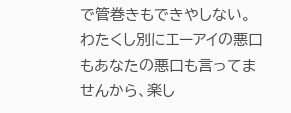で管巻きもできやしない。わたくし別にエーアイの悪口もあなたの悪口も言ってませんから、楽し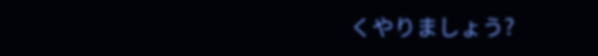くやりましょう?